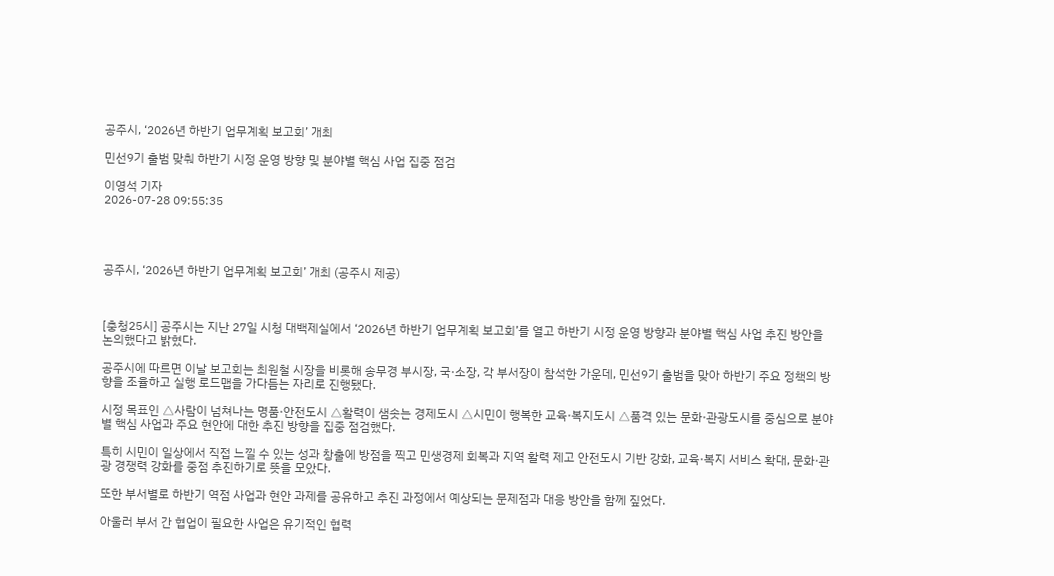공주시, ‘2026년 하반기 업무계획 보고회’ 개최

민선9기 출범 맞춰 하반기 시정 운영 방향 및 분야별 핵심 사업 집중 점검

이영석 기자
2026-07-28 09:55:35




공주시, ‘2026년 하반기 업무계획 보고회’ 개최 (공주시 제공)



[충청25시] 공주시는 지난 27일 시청 대백제실에서 ‘2026년 하반기 업무계획 보고회’를 열고 하반기 시정 운영 방향과 분야별 핵심 사업 추진 방안을 논의했다고 밝혔다.

공주시에 따르면 이날 보고회는 최원철 시장을 비롯해 송무경 부시장, 국·소장, 각 부서장이 참석한 가운데, 민선9기 출범을 맞아 하반기 주요 정책의 방향을 조율하고 실행 로드맵을 가다듬는 자리로 진행됐다.

시정 목표인 △사람이 넘쳐나는 명품·안전도시 △활력이 샘솟는 경제도시 △시민이 행복한 교육·복지도시 △품격 있는 문화·관광도시를 중심으로 분야별 핵심 사업과 주요 현안에 대한 추진 방향을 집중 점검했다.

특히 시민이 일상에서 직접 느낄 수 있는 성과 창출에 방점을 찍고 민생경제 회복과 지역 활력 제고 안전도시 기반 강화, 교육·복지 서비스 확대, 문화·관광 경쟁력 강화를 중점 추진하기로 뜻을 모았다.

또한 부서별로 하반기 역점 사업과 현안 과제를 공유하고 추진 과정에서 예상되는 문제점과 대응 방안을 함께 짚었다.

아울러 부서 간 협업이 필요한 사업은 유기적인 협력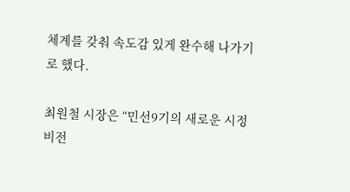체계를 갖춰 속도감 있게 완수해 나가기로 했다.

최원철 시장은 “민선9기의 새로운 시정 비전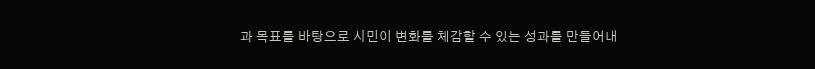과 목표를 바탕으로 시민이 변화를 체감할 수 있는 성과를 만들어내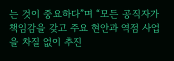는 것이 중요하다”며 “모든 공직자가 책임감을 갖고 주요 현안과 역점 사업을 차질 없이 추진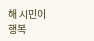해 시민이 행복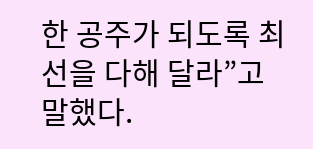한 공주가 되도록 최선을 다해 달라”고 말했다.